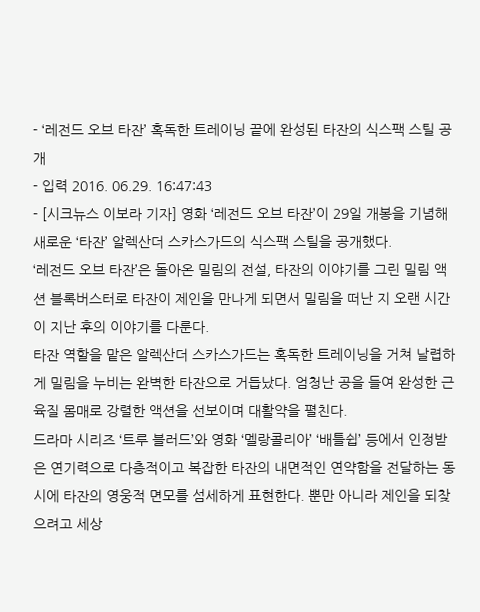- ‘레전드 오브 타잔’ 혹독한 트레이닝 끝에 완성된 타잔의 식스팩 스틸 공개
- 입력 2016. 06.29. 16:47:43
- [시크뉴스 이보라 기자] 영화 ‘레전드 오브 타잔’이 29일 개봉을 기념해 새로운 ‘타잔’ 알렉산더 스카스가드의 식스팩 스틸을 공개했다.
‘레전드 오브 타잔’은 돌아온 밀림의 전설, 타잔의 이야기를 그린 밀림 액션 블록버스터로 타잔이 제인을 만나게 되면서 밀림을 떠난 지 오랜 시간이 지난 후의 이야기를 다룬다.
타잔 역할을 맡은 알렉산더 스카스가드는 혹독한 트레이닝을 거쳐 날렵하게 밀림을 누비는 완벽한 타잔으로 거듭났다. 엄청난 공을 들여 완성한 근육질 몸매로 강렬한 액션을 선보이며 대활약을 펼친다.
드라마 시리즈 ‘트루 블러드’와 영화 ‘멜랑콜리아’ ‘배틀쉽’ 등에서 인정받은 연기력으로 다층적이고 복잡한 타잔의 내면적인 연약함을 전달하는 동시에 타잔의 영웅적 면모를 섬세하게 표현한다. 뿐만 아니라 제인을 되찾으려고 세상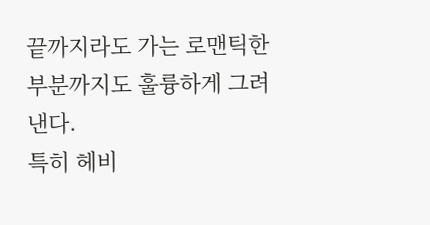끝까지라도 가는 로맨틱한 부분까지도 훌륭하게 그려낸다.
특히 헤비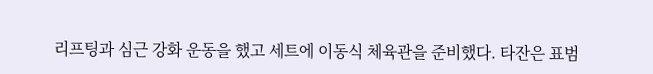리프팅과 심근 강화 운동을 했고 세트에 이동식 체육관을 준비했다. 타잔은 표범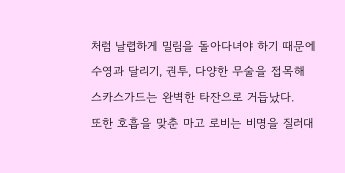처럼 날렵하게 밀림을 돌아다녀야 하기 때문에 수영과 달리기, 권투, 다양한 무술을 접목해 스카스가드는 완벽한 타잔으로 거듭났다.
또한 호흡을 맞춘 마고 로비는 비명을 질러대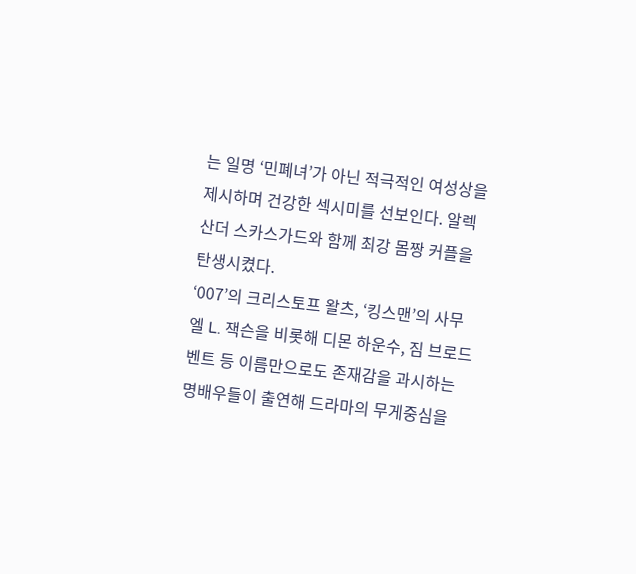는 일명 ‘민폐녀’가 아닌 적극적인 여성상을 제시하며 건강한 섹시미를 선보인다. 알렉산더 스카스가드와 함께 최강 몸짱 커플을 탄생시켰다.
‘007’의 크리스토프 왈츠, ‘킹스맨’의 사무엘 L. 잭슨을 비롯해 디몬 하운수, 짐 브로드벤트 등 이름만으로도 존재감을 과시하는 명배우들이 출연해 드라마의 무게중심을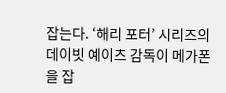잡는다. ‘해리 포터’ 시리즈의 데이빗 예이츠 감독이 메가폰을 잡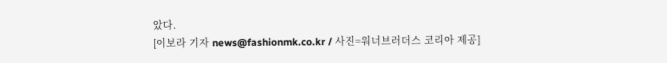았다.
[이보라 기자 news@fashionmk.co.kr / 사진=워너브러더스 코리아 제공]